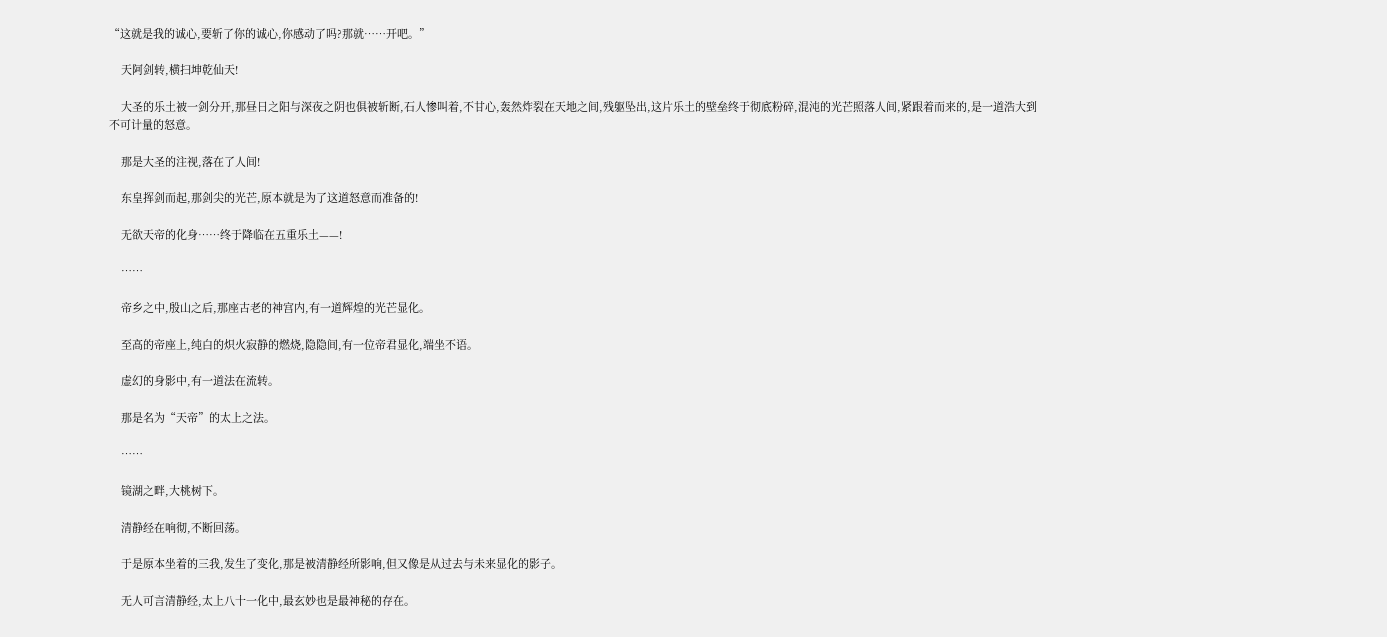“这就是我的诚心,要斩了你的诚心,你感动了吗?那就……开吧。”

    天阿剑转,横扫坤乾仙天!

    大圣的乐土被一剑分开,那昼日之阳与深夜之阴也俱被斩断,石人惨叫着,不甘心,轰然炸裂在天地之间,残躯坠出,这片乐土的壁垒终于彻底粉碎,混沌的光芒照落人间,紧跟着而来的,是一道浩大到不可计量的怒意。

    那是大圣的注视,落在了人间!

    东皇挥剑而起,那剑尖的光芒,原本就是为了这道怒意而准备的!

    无欲天帝的化身……终于降临在五重乐土——!

    ……

    帝乡之中,殷山之后,那座古老的神宫内,有一道辉煌的光芒显化。

    至高的帝座上,纯白的炽火寂静的燃烧,隐隐间,有一位帝君显化,端坐不语。

    虚幻的身影中,有一道法在流转。

    那是名为“天帝”的太上之法。

    ……

    镜湖之畔,大桃树下。

    清静经在响彻,不断回荡。

    于是原本坐着的三我,发生了变化,那是被清静经所影响,但又像是从过去与未来显化的影子。

    无人可言清静经,太上八十一化中,最玄妙也是最神秘的存在。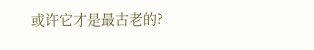或许它才是最古老的?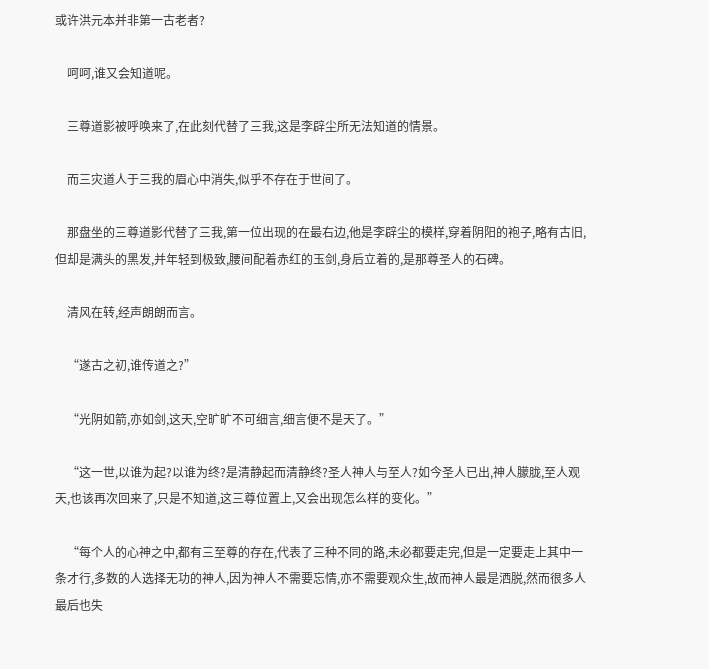或许洪元本并非第一古老者?

    呵呵,谁又会知道呢。

    三尊道影被呼唤来了,在此刻代替了三我,这是李辟尘所无法知道的情景。

    而三灾道人于三我的眉心中消失,似乎不存在于世间了。

    那盘坐的三尊道影代替了三我,第一位出现的在最右边,他是李辟尘的模样,穿着阴阳的袍子,略有古旧,但却是满头的黑发,并年轻到极致,腰间配着赤红的玉剑,身后立着的,是那尊圣人的石碑。

    清风在转,经声朗朗而言。

    “遂古之初,谁传道之?”

    “光阴如箭,亦如剑,这天,空旷旷不可细言,细言便不是天了。”

    “这一世,以谁为起?以谁为终?是清静起而清静终?圣人神人与至人?如今圣人已出,神人朦胧,至人观天,也该再次回来了,只是不知道,这三尊位置上,又会出现怎么样的变化。”

    “每个人的心神之中,都有三至尊的存在,代表了三种不同的路,未必都要走完,但是一定要走上其中一条才行,多数的人选择无功的神人,因为神人不需要忘情,亦不需要观众生,故而神人最是洒脱,然而很多人最后也失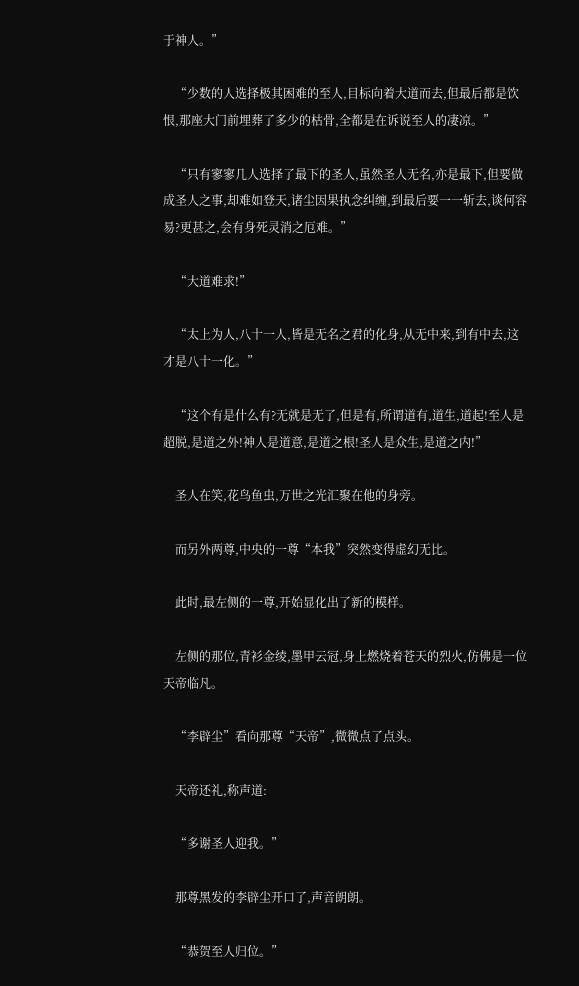于神人。”

    “少数的人选择极其困难的至人,目标向着大道而去,但最后都是饮恨,那座大门前埋葬了多少的枯骨,全都是在诉说至人的凄凉。”

    “只有寥寥几人选择了最下的圣人,虽然圣人无名,亦是最下,但要做成圣人之事,却难如登天,诸尘因果执念纠缠,到最后要一一斩去,谈何容易?更甚之,会有身死灵消之厄难。”

    “大道难求!”

    “太上为人,八十一人,皆是无名之君的化身,从无中来,到有中去,这才是八十一化。”

    “这个有是什么有?无就是无了,但是有,所谓道有,道生,道起!至人是超脱,是道之外!神人是道意,是道之根!圣人是众生,是道之内!”

    圣人在笑,花鸟鱼虫,万世之光汇聚在他的身旁。

    而另外两尊,中央的一尊“本我”突然变得虚幻无比。

    此时,最左侧的一尊,开始显化出了新的模样。

    左侧的那位,青衫金绫,墨甲云冠,身上燃烧着苍天的烈火,仿佛是一位天帝临凡。

    “李辟尘”看向那尊“天帝”,微微点了点头。

    天帝还礼,称声道:

    “多谢圣人迎我。”

    那尊黑发的李辟尘开口了,声音朗朗。

    “恭贺至人归位。”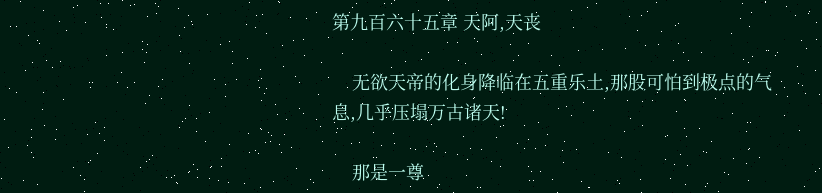第九百六十五章 天阿,天丧

    无欲天帝的化身降临在五重乐土,那股可怕到极点的气息,几乎压塌万古诸天!

    那是一尊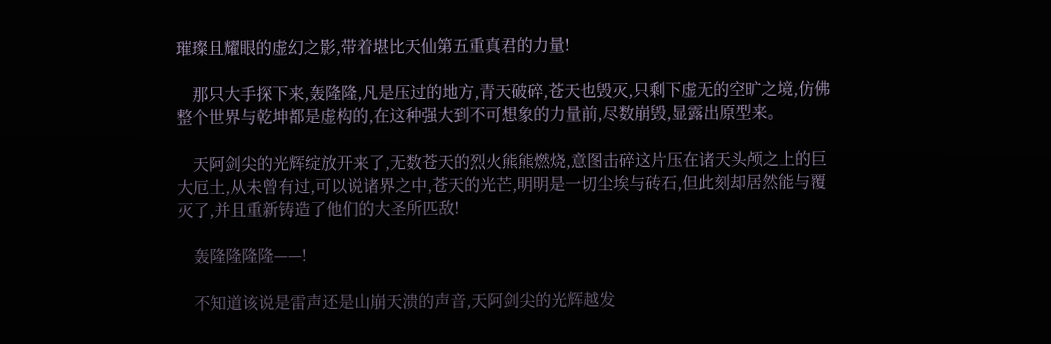璀璨且耀眼的虚幻之影,带着堪比天仙第五重真君的力量!

    那只大手探下来,轰隆隆,凡是压过的地方,青天破碎,苍天也毁灭,只剩下虚无的空旷之境,仿佛整个世界与乾坤都是虚构的,在这种强大到不可想象的力量前,尽数崩毁,显露出原型来。

    天阿剑尖的光辉绽放开来了,无数苍天的烈火熊熊燃烧,意图击碎这片压在诸天头颅之上的巨大厄土,从未曾有过,可以说诸界之中,苍天的光芒,明明是一切尘埃与砖石,但此刻却居然能与覆灭了,并且重新铸造了他们的大圣所匹敌!

    轰隆隆隆隆——!

    不知道该说是雷声还是山崩天溃的声音,天阿剑尖的光辉越发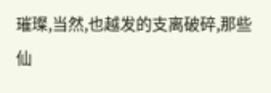璀璨,当然,也越发的支离破碎,那些仙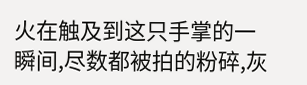火在触及到这只手掌的一瞬间,尽数都被拍的粉碎,灰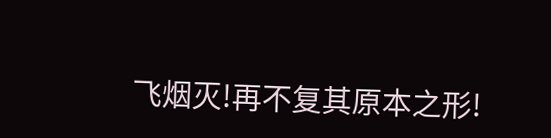飞烟灭!再不复其原本之形!